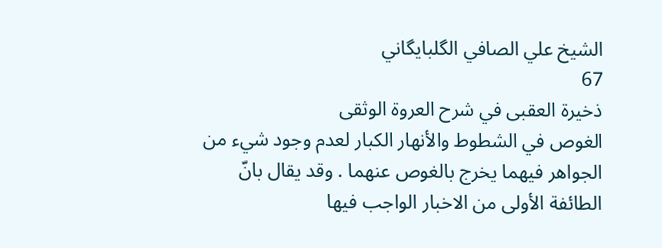الشيخ علي الصافي الگلبايگاني
67
ذخيرة العقبى في شرح العروة الوثقى
الغوص في الشطوط والأنهار الكبار لعدم وجود شيء من الجواهر فيهما يخرج بالغوص عنهما . وقد يقال بانّ الطائفة الأولى من الاخبار الواجب فيها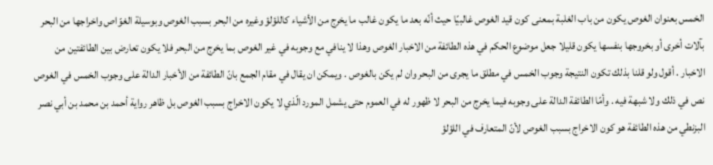الخمس بعنوان الغوص يكون من باب الغلبة بمعنى كون قيد الغوص غالبيّا حيث أنّه بعد ما يكون غالب ما يخرج من الأشياء كاللؤلؤ وغيره من البحر بسبب الغوص وبوسيلة الغوّاص واخراجها من البحر بآلات أخرى أو بخروجها بنفسها يكون قليلا جعل موضوع الحكم في هذه الطائفة من الاخبار الغوص وهذا لا ينافي مع وجوبه في غير الغوص بما يخرج من البحر فلا يكون تعارض بين الطائفتين من الاخبار . أقول ولو قلنا بذلك تكون النتيجة وجوب الخمس في مطلق ما يجرى من البحر وان لم يكن بالغوص . ويمكن ان يقال في مقام الجمع بانّ الطائفة من الأخبار الدالة على وجوب الخمس في الغوص نص في ذلك ولا شبهة فيه . وأمّا الطائفة الدالة على وجوبه فيما يخرج من البحر لا ظهور له في العموم حتى يشمل المورد الّذي لا يكون الاخراج بسبب الغوص بل ظاهر رواية أحمد بن محمد بن أبي نصر البزنطي من هذه الطائفة هو كون الاخراج بسبب الغوص لأنّ المتعارف في اللؤلؤ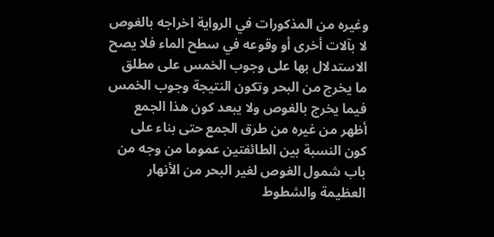وغيره من المذكورات في الرواية اخراجه بالغوص لا بآلات أخرى أو وقوعه في سطح الماء فلا يصح الاستدلال بها على وجوب الخمس على مطلق ما يخرج من البحر وتكون النتيجة وجوب الخمس فيما يخرج بالغوص ولا يبعد كون هذا الجمع أظهر من غيره من طرق الجمع حتى بناء على كون النسبة بين الطائفتين عموما من وجه من باب شمول الغوص لغير البحر من الأنهار العظيمة والشطوط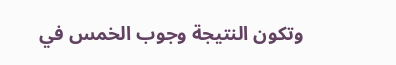وتكون النتيجة وجوب الخمس في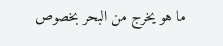ما هو يخرج من البحر بخصوص